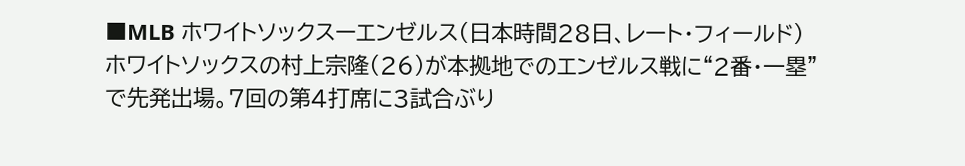■MLB ホワイトソックスーエンゼルス(日本時間28日、レート・フィールド)
ホワイトソックスの村上宗隆(26)が本拠地でのエンゼルス戦に“2番・一塁”で先発出場。7回の第4打席に3試合ぶり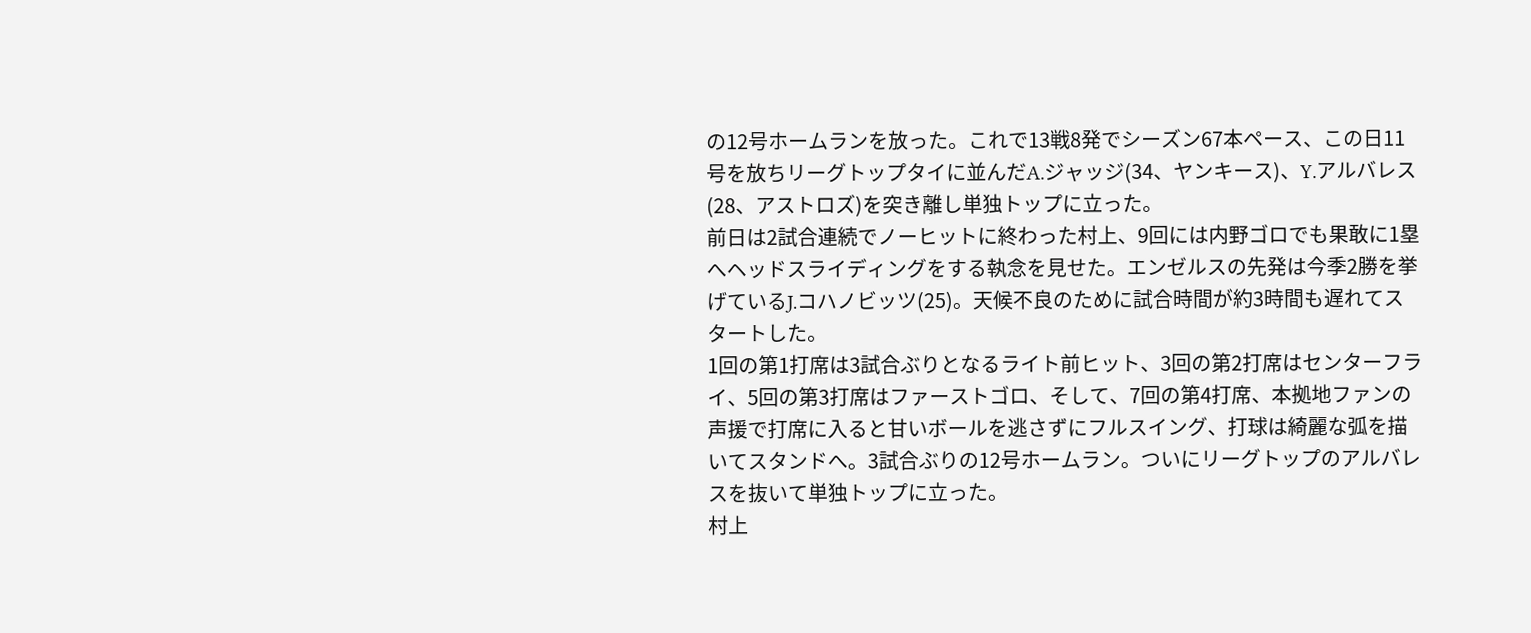の12号ホームランを放った。これで13戦8発でシーズン67本ペース、この日11号を放ちリーグトップタイに並んだA.ジャッジ(34、ヤンキース)、Y.アルバレス(28、アストロズ)を突き離し単独トップに立った。
前日は2試合連続でノーヒットに終わった村上、9回には内野ゴロでも果敢に1塁へヘッドスライディングをする執念を見せた。エンゼルスの先発は今季2勝を挙げているJ.コハノビッツ(25)。天候不良のために試合時間が約3時間も遅れてスタートした。
1回の第1打席は3試合ぶりとなるライト前ヒット、3回の第2打席はセンターフライ、5回の第3打席はファーストゴロ、そして、7回の第4打席、本拠地ファンの声援で打席に入ると甘いボールを逃さずにフルスイング、打球は綺麗な弧を描いてスタンドへ。3試合ぶりの12号ホームラン。ついにリーグトップのアルバレスを抜いて単独トップに立った。
村上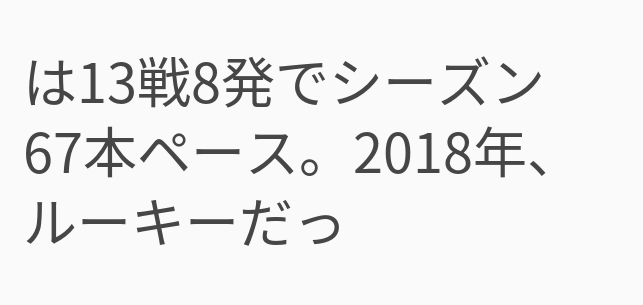は13戦8発でシーズン67本ペース。2018年、ルーキーだっ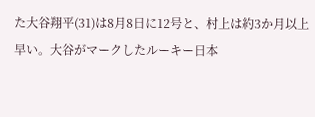た大谷翔平(31)は8月8日に12号と、村上は約3か月以上早い。大谷がマークしたルーキー日本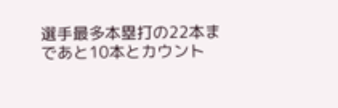選手最多本塁打の22本まであと10本とカウント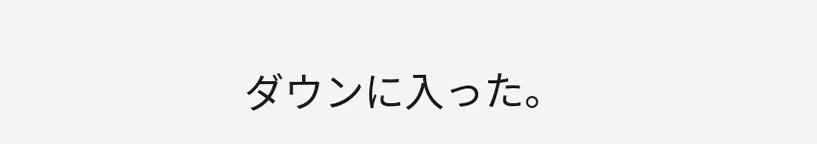ダウンに入った。